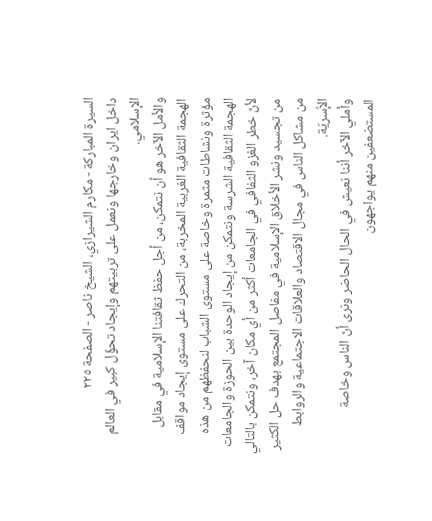السيرة المباركة - مكارم الشيرازي، الشيخ ناصر - الصفحة ٢٢٥
داخل ايران وخارجها ونعمل على تربيتهم وإيجاد تحؤّل كبير في العالم الإسلامي.
والأمل الآخر هو أن نتمكن، من أجل حفظ ثقافتنا الإسلامية في مقابل الهجمة الثقافية الغربية المخربة، من التحرك على مستوى إيجاد مواقف مؤثرة ونشاطات مثمرة وخاصة على مستوى الشباب لنحفظهم من هذه الهجمة الثقافية الشرسة ونتمكن من إيجاد الوحدة بين الحوزة والجامعات لأنّ خطر الغزو الثفافي في الجامعات أكثر من أي مكان آخر، ونتمكن بالتالي من تجسيد ونشر الأخلاق الإسلامية في مفاصل المجتمع بهدف حل الكثير من مشاكل الناس في مجال الاقتصاد والعلاقات الاجتماعية والروابط الإُسريّة.
وأملي الآخر أننا نعيش في الحال الحاضر ونرى أنّ الناس وخاصة المستضعفين منهم يواجهون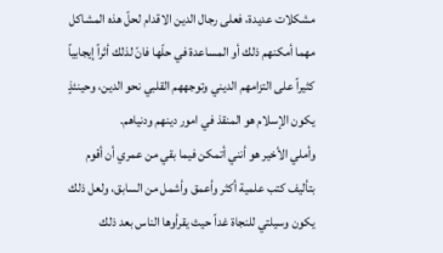مشكلات عديدة، فعلى رجال الدين الاقدام لحلّ هذه المشاكل مهما أمكنهم ذلك أو المساعدة في حلّها فانّ لذلك أثراً إيجابياً كثيراً على التزامهم الديني وتوجههم القلبي نحو الدين، وحينئذٍ يكون الإسلام هو المنقذ في امور دينهم ودنياهم.
وأملي الأخير هو أنني أتمكن فيما بقي من عمري أن أقوم بتأليف كتب علمية أكثر وأعمق وأشمل من السابق، ولعل ذلك يكون وسيلتي للنجاة غداً حيث يقرأوها الناس بعد ذلك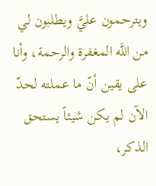ويترحمون عليَّ ويطلبون لي من اللَّه المغفرة والرحمة، وأنا على يقين أنّ ما عملته لحدّ الآن لم يكن شيئاً يستحق الذكر،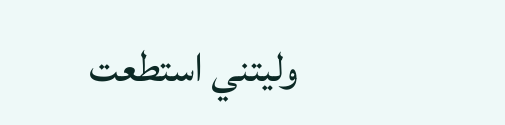وليتني استطعت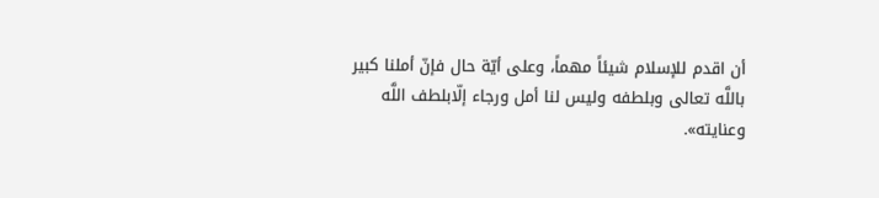أن اقدم للإسلام شيئاً مهماً، وعلى أيّة حال فإنّ أملنا كبير باللَّه تعالى وبلطفه وليس لنا أمل ورجاء إلّابلطف اللَّه وعنايته».